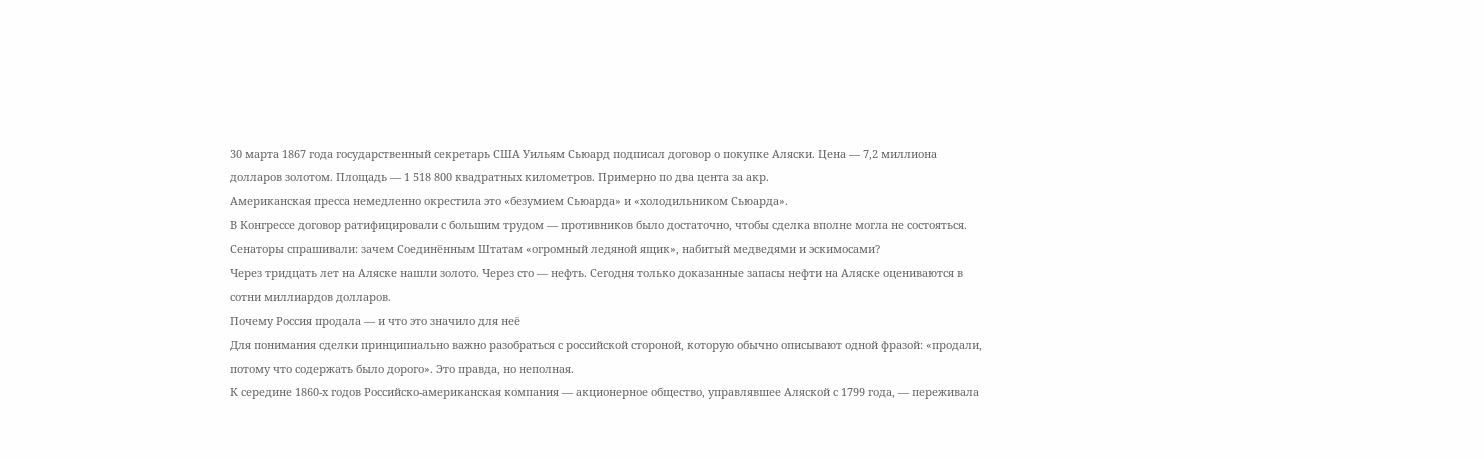30 марта 1867 года государственный секретарь США Уильям Сьюард подписал договор о покупке Аляски. Цена — 7,2 миллиона долларов золотом. Площадь — 1 518 800 квадратных километров. Примерно по два цента за акр.
Американская пресса немедленно окрестила это «безумием Сьюарда» и «холодильником Сьюарда».
В Конгрессе договор ратифицировали с большим трудом — противников было достаточно, чтобы сделка вполне могла не состояться. Сенаторы спрашивали: зачем Соединённым Штатам «огромный ледяной ящик», набитый медведями и эскимосами?
Через тридцать лет на Аляске нашли золото. Через сто — нефть. Сегодня только доказанные запасы нефти на Аляске оцениваются в сотни миллиардов долларов.
Почему Россия продала — и что это значило для неё
Для понимания сделки принципиально важно разобраться с российской стороной, которую обычно описывают одной фразой: «продали, потому что содержать было дорого». Это правда, но неполная.
К середине 1860-х годов Российско-американская компания — акционерное общество, управлявшее Аляской с 1799 года, — переживала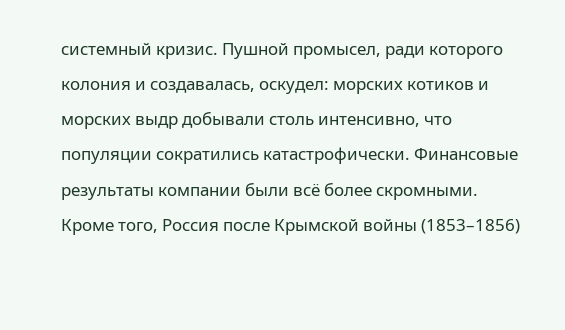системный кризис. Пушной промысел, ради которого колония и создавалась, оскудел: морских котиков и морских выдр добывали столь интенсивно, что популяции сократились катастрофически. Финансовые результаты компании были всё более скромными.
Кроме того, Россия после Крымской войны (1853–1856)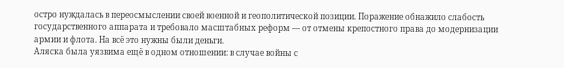остро нуждалась в переосмыслении своей военной и геополитической позиции. Поражение обнажило слабость государственного аппарата и требовало масштабных реформ — от отмены крепостного права до модернизации армии и флота. На всё это нужны были деньги.
Аляска была уязвима ещё в одном отношении: в случае войны с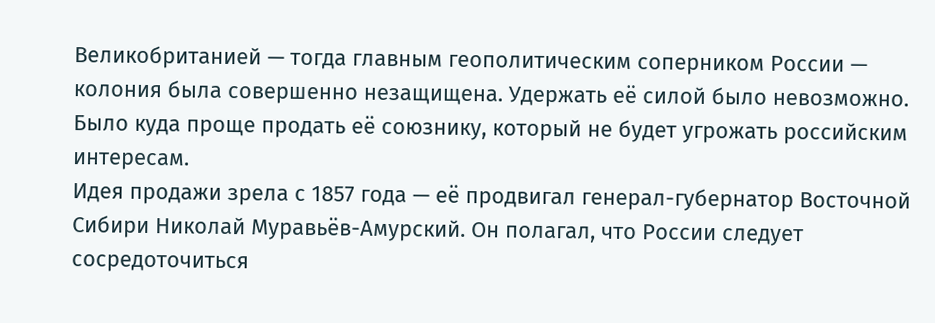Великобританией — тогда главным геополитическим соперником России — колония была совершенно незащищена. Удержать её силой было невозможно. Было куда проще продать её союзнику, который не будет угрожать российским интересам.
Идея продажи зрела с 1857 года — её продвигал генерал-губернатор Восточной Сибири Николай Муравьёв-Амурский. Он полагал, что России следует сосредоточиться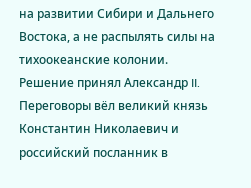на развитии Сибири и Дальнего Востока, а не распылять силы на тихоокеанские колонии.
Решение принял Александр II. Переговоры вёл великий князь Константин Николаевич и российский посланник в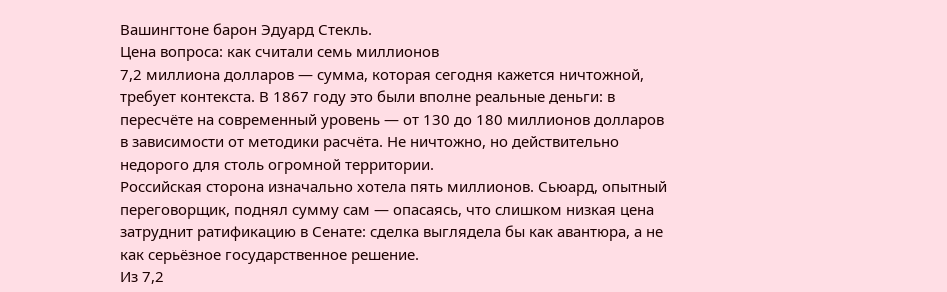Вашингтоне барон Эдуард Стекль.
Цена вопроса: как считали семь миллионов
7,2 миллиона долларов — сумма, которая сегодня кажется ничтожной, требует контекста. В 1867 году это были вполне реальные деньги: в пересчёте на современный уровень — от 130 до 180 миллионов долларов в зависимости от методики расчёта. Не ничтожно, но действительно недорого для столь огромной территории.
Российская сторона изначально хотела пять миллионов. Сьюард, опытный переговорщик, поднял сумму сам — опасаясь, что слишком низкая цена затруднит ратификацию в Сенате: сделка выглядела бы как авантюра, а не как серьёзное государственное решение.
Из 7,2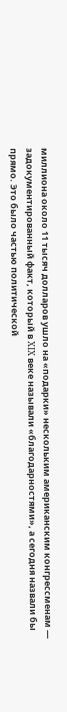миллиона около 11 тысяч долларов ушло на «подарки» нескольким американским конгрессменам — задокументированный факт, который в XIX веке называли «благодарностями», а сегодня назвали бы прямо. Это было частью политической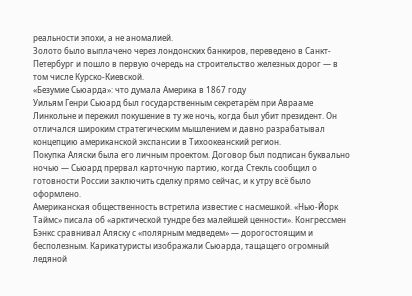реальности эпохи, а не аномалией.
Золото было выплачено через лондонских банкиров, переведено в Санкт-Петербург и пошло в первую очередь на строительство железных дорог — в том числе Курско-Киевской.
«Безумие Сьюарда»: что думала Америка в 1867 году
Уильям Генри Сьюард был государственным секретарём при Аврааме Линкольне и пережил покушение в ту же ночь, когда был убит президент. Он отличался широким стратегическим мышлением и давно разрабатывал концепцию американской экспансии в Тихоокеанский регион.
Покупка Аляски была его личным проектом. Договор был подписан буквально ночью — Сьюард прервал карточную партию, когда Стекль сообщил о готовности России заключить сделку прямо сейчас, и к утру всё было оформлено.
Американская общественность встретила известие с насмешкой. «Нью-Йорк Таймс» писала об «арктической тундре без малейшей ценности». Конгрессмен Бэнкс сравнивал Аляску с «полярным медведем» — дорогостоящим и бесполезным. Карикатуристы изображали Сьюарда, тащащего огромный ледяной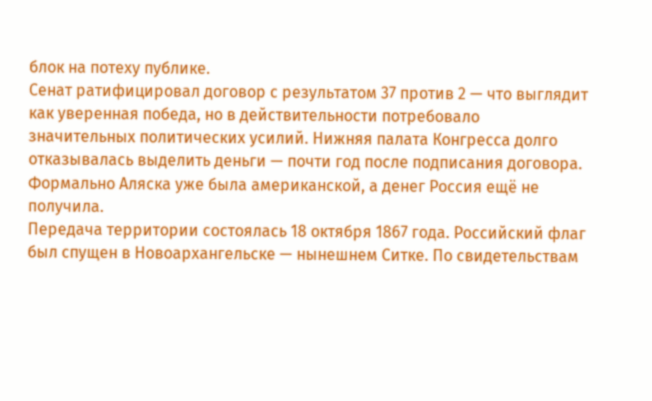блок на потеху публике.
Сенат ратифицировал договор с результатом 37 против 2 — что выглядит как уверенная победа, но в действительности потребовало значительных политических усилий. Нижняя палата Конгресса долго отказывалась выделить деньги — почти год после подписания договора. Формально Аляска уже была американской, а денег Россия ещё не получила.
Передача территории состоялась 18 октября 1867 года. Российский флаг был спущен в Новоархангельске — нынешнем Ситке. По свидетельствам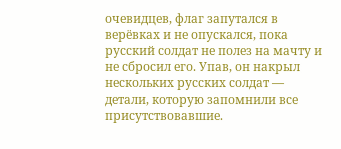очевидцев, флаг запутался в верёвках и не опускался, пока русский солдат не полез на мачту и не сбросил его. Упав, он накрыл нескольких русских солдат — детали, которую запомнили все присутствовавшие.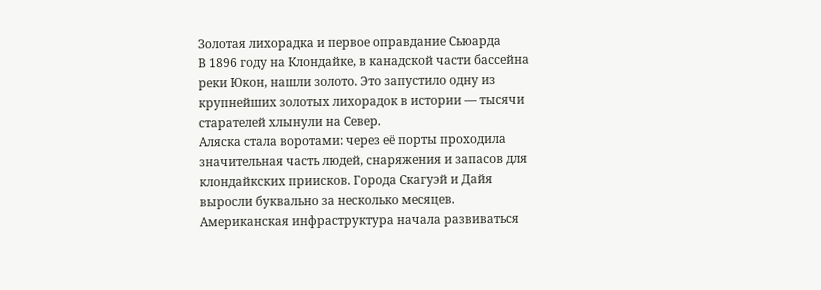Золотая лихорадка и первое оправдание Сьюарда
В 1896 году на Клондайке, в канадской части бассейна реки Юкон, нашли золото. Это запустило одну из крупнейших золотых лихорадок в истории — тысячи старателей хлынули на Север.
Аляска стала воротами: через её порты проходила значительная часть людей, снаряжения и запасов для клондайкских приисков. Города Скагуэй и Дайя выросли буквально за несколько месяцев. Американская инфраструктура начала развиваться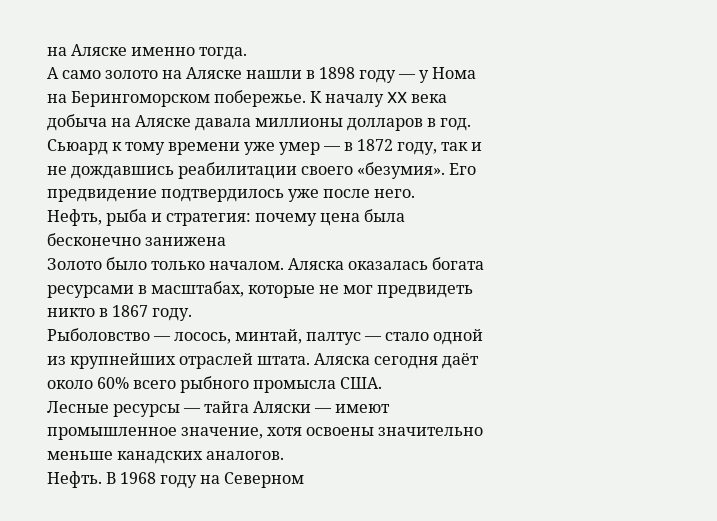на Аляске именно тогда.
А само золото на Аляске нашли в 1898 году — у Нома на Берингоморском побережье. К началу XX века добыча на Аляске давала миллионы долларов в год.
Сьюард к тому времени уже умер — в 1872 году, так и не дождавшись реабилитации своего «безумия». Его предвидение подтвердилось уже после него.
Нефть, рыба и стратегия: почему цена была бесконечно занижена
Золото было только началом. Аляска оказалась богата ресурсами в масштабах, которые не мог предвидеть никто в 1867 году.
Рыболовство — лосось, минтай, палтус — стало одной из крупнейших отраслей штата. Аляска сегодня даёт около 60% всего рыбного промысла США.
Лесные ресурсы — тайга Аляски — имеют промышленное значение, хотя освоены значительно меньше канадских аналогов.
Нефть. В 1968 году на Северном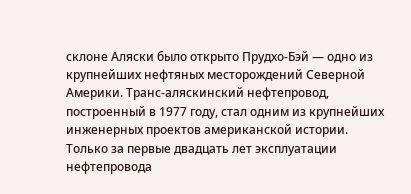склоне Аляски было открыто Прудхо-Бэй — одно из крупнейших нефтяных месторождений Северной Америки. Транс-аляскинский нефтепровод, построенный в 1977 году, стал одним из крупнейших инженерных проектов американской истории. Только за первые двадцать лет эксплуатации нефтепровода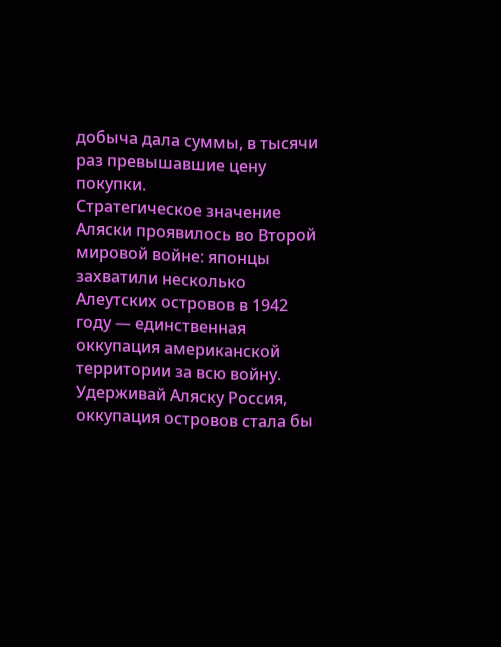добыча дала суммы, в тысячи раз превышавшие цену покупки.
Стратегическое значение Аляски проявилось во Второй мировой войне: японцы захватили несколько Алеутских островов в 1942 году — единственная оккупация американской территории за всю войну. Удерживай Аляску Россия, оккупация островов стала бы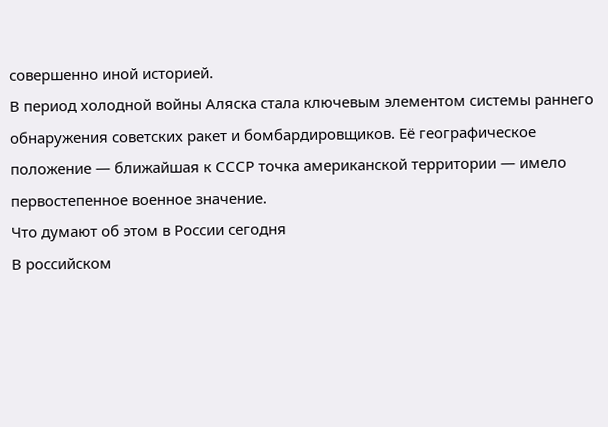совершенно иной историей.
В период холодной войны Аляска стала ключевым элементом системы раннего обнаружения советских ракет и бомбардировщиков. Её географическое положение — ближайшая к СССР точка американской территории — имело первостепенное военное значение.
Что думают об этом в России сегодня
В российском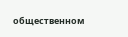общественном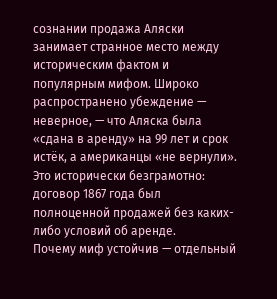сознании продажа Аляски занимает странное место между историческим фактом и популярным мифом. Широко распространено убеждение — неверное, — что Аляска была «сдана в аренду» на 99 лет и срок истёк, а американцы «не вернули». Это исторически безграмотно: договор 1867 года был полноценной продажей без каких-либо условий об аренде.
Почему миф устойчив — отдельный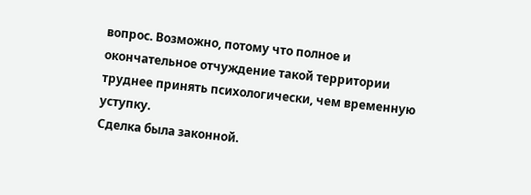вопрос. Возможно, потому что полное и окончательное отчуждение такой территории труднее принять психологически, чем временную уступку.
Сделка была законной.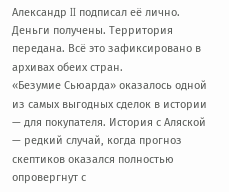Александр II подписал её лично. Деньги получены. Территория передана. Всё это зафиксировано в архивах обеих стран.
«Безумие Сьюарда» оказалось одной из самых выгодных сделок в истории — для покупателя. История с Аляской — редкий случай, когда прогноз скептиков оказался полностью опровергнут с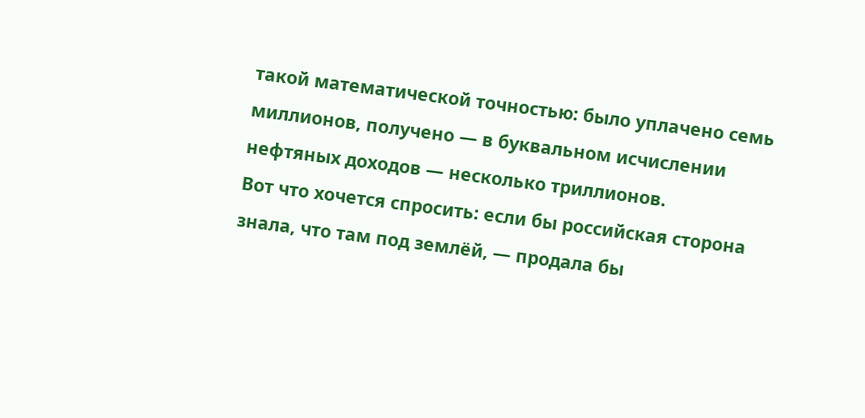такой математической точностью: было уплачено семь миллионов, получено — в буквальном исчислении нефтяных доходов — несколько триллионов.
Вот что хочется спросить: если бы российская сторона знала, что там под землёй, — продала бы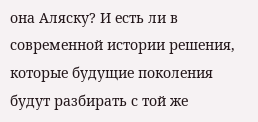она Аляску? И есть ли в современной истории решения, которые будущие поколения будут разбирать с той же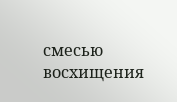смесью восхищения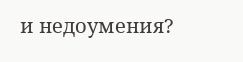и недоумения?